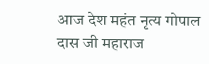आज देश महंत नृत्य गोपाल दास जी महाराज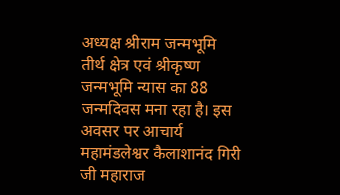अध्यक्ष श्रीराम जन्मभूमि तीर्थ क्षेत्र एवं श्रीकृष्ण जन्मभूमि न्यास का 88 जन्मदिवस मना रहा है। इस अवसर पर आचार्य महामंडलेश्वर कैलाशानंद गिरी जी महाराज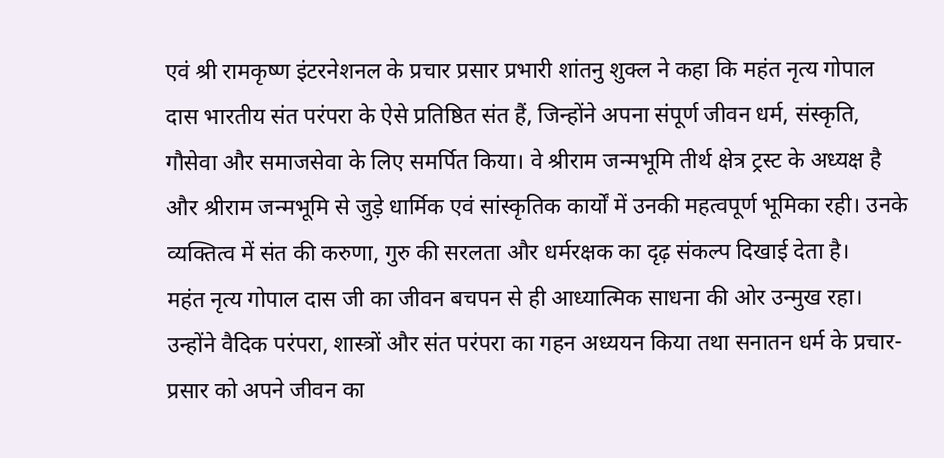एवं श्री रामकृष्ण इंटरनेशनल के प्रचार प्रसार प्रभारी शांतनु शुक्ल ने कहा कि महंत नृत्य गोपाल दास भारतीय संत परंपरा के ऐसे प्रतिष्ठित संत हैं, जिन्होंने अपना संपूर्ण जीवन धर्म, संस्कृति, गौसेवा और समाजसेवा के लिए समर्पित किया। वे श्रीराम जन्मभूमि तीर्थ क्षेत्र ट्रस्ट के अध्यक्ष है और श्रीराम जन्मभूमि से जुड़े धार्मिक एवं सांस्कृतिक कार्यों में उनकी महत्वपूर्ण भूमिका रही। उनके व्यक्तित्व में संत की करुणा, गुरु की सरलता और धर्मरक्षक का दृढ़ संकल्प दिखाई देता है।
महंत नृत्य गोपाल दास जी का जीवन बचपन से ही आध्यात्मिक साधना की ओर उन्मुख रहा। उन्होंने वैदिक परंपरा, शास्त्रों और संत परंपरा का गहन अध्ययन किया तथा सनातन धर्म के प्रचार-प्रसार को अपने जीवन का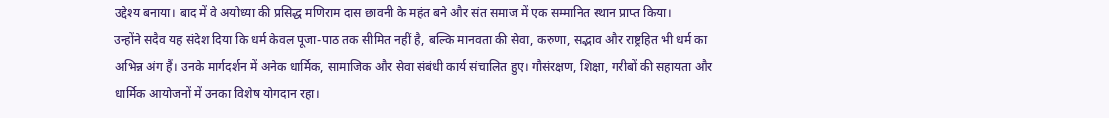उद्देश्य बनाया। बाद में वे अयोध्या की प्रसिद्ध मणिराम दास छावनी के महंत बने और संत समाज में एक सम्मानित स्थान प्राप्त किया।
उन्होंने सदैव यह संदेश दिया कि धर्म केवल पूजा-पाठ तक सीमित नहीं है, बल्कि मानवता की सेवा, करुणा, सद्भाव और राष्ट्रहित भी धर्म का अभिन्न अंग हैं। उनके मार्गदर्शन में अनेक धार्मिक, सामाजिक और सेवा संबंधी कार्य संचालित हुए। गौसंरक्षण, शिक्षा, गरीबों की सहायता और धार्मिक आयोजनों में उनका विशेष योगदान रहा।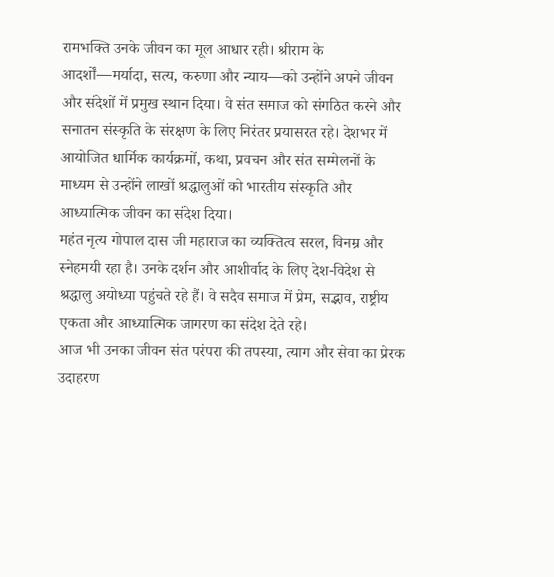रामभक्ति उनके जीवन का मूल आधार रही। श्रीराम के आदर्शों—मर्यादा, सत्य, करुणा और न्याय—को उन्होंने अपने जीवन और संदेशों में प्रमुख स्थान दिया। वे संत समाज को संगठित करने और सनातन संस्कृति के संरक्षण के लिए निरंतर प्रयासरत रहे। देशभर में आयोजित धार्मिक कार्यक्रमों, कथा, प्रवचन और संत सम्मेलनों के माध्यम से उन्होंने लाखों श्रद्धालुओं को भारतीय संस्कृति और आध्यात्मिक जीवन का संदेश दिया।
महंत नृत्य गोपाल दास जी महाराज का व्यक्तित्व सरल, विनम्र और स्नेहमयी रहा है। उनके दर्शन और आशीर्वाद के लिए देश-विदेश से श्रद्धालु अयोध्या पहुंचते रहे हैं। वे सदैव समाज में प्रेम, सद्भाव, राष्ट्रीय एकता और आध्यात्मिक जागरण का संदेश देते रहे।
आज भी उनका जीवन संत परंपरा की तपस्या, त्याग और सेवा का प्रेरक उदाहरण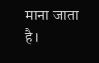माना जाता है।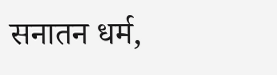सनातन धर्म,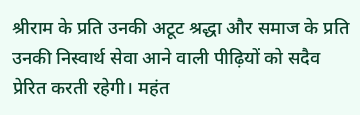श्रीराम के प्रति उनकी अटूट श्रद्धा और समाज के प्रति उनकी निस्वार्थ सेवा आने वाली पीढ़ियों को सदैव प्रेरित करती रहेगी। महंत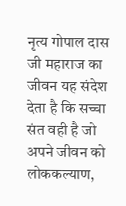नृत्य गोपाल दास जी महाराज का जीवन यह संदेश देता है कि सच्चा संत वही है जो अपने जीवन को लोककल्याण,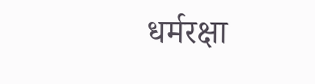धर्मरक्षा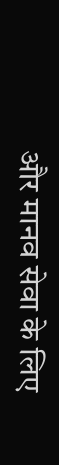और मानव सेवा के लिए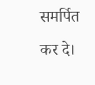समर्पित कर दे।